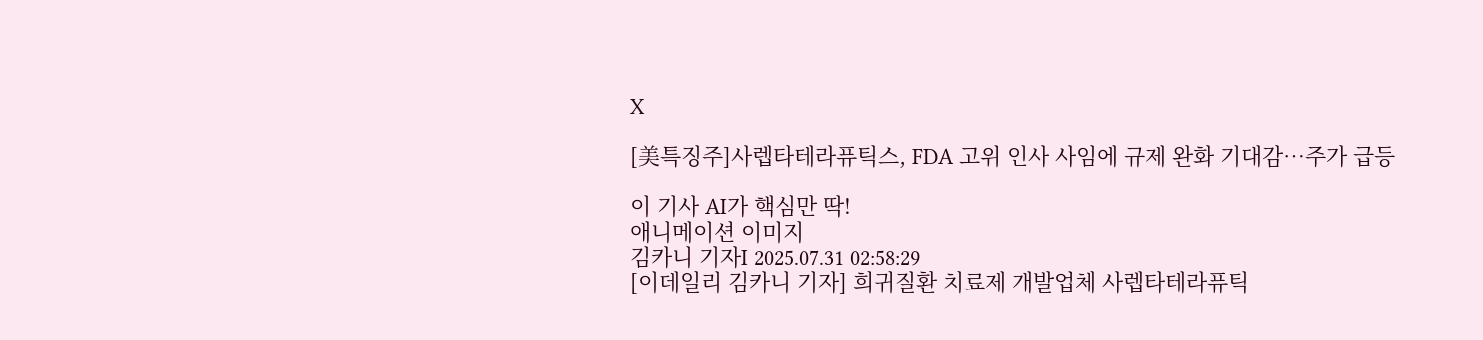X

[美특징주]사렙타테라퓨틱스, FDA 고위 인사 사임에 규제 완화 기대감…주가 급등

이 기사 AI가 핵심만 딱!
애니메이션 이미지
김카니 기자I 2025.07.31 02:58:29
[이데일리 김카니 기자] 희귀질환 치료제 개발업체 사렙타테라퓨틱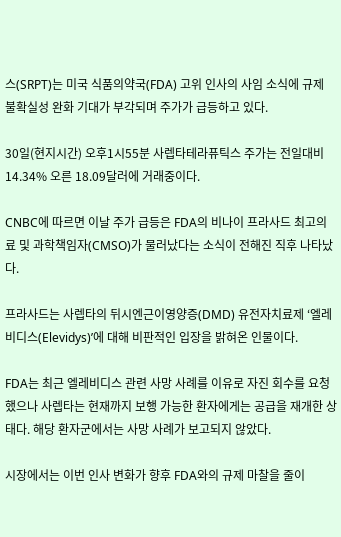스(SRPT)는 미국 식품의약국(FDA) 고위 인사의 사임 소식에 규제 불확실성 완화 기대가 부각되며 주가가 급등하고 있다.

30일(현지시간) 오후1시55분 사렙타테라퓨틱스 주가는 전일대비 14.34% 오른 18.09달러에 거래중이다.

CNBC에 따르면 이날 주가 급등은 FDA의 비나이 프라사드 최고의료 및 과학책임자(CMSO)가 물러났다는 소식이 전해진 직후 나타났다.

프라사드는 사렙타의 뒤시엔근이영양증(DMD) 유전자치료제 ‘엘레비디스(Elevidys)’에 대해 비판적인 입장을 밝혀온 인물이다.

FDA는 최근 엘레비디스 관련 사망 사례를 이유로 자진 회수를 요청했으나 사렙타는 현재까지 보행 가능한 환자에게는 공급을 재개한 상태다. 해당 환자군에서는 사망 사례가 보고되지 않았다.

시장에서는 이번 인사 변화가 향후 FDA와의 규제 마찰을 줄이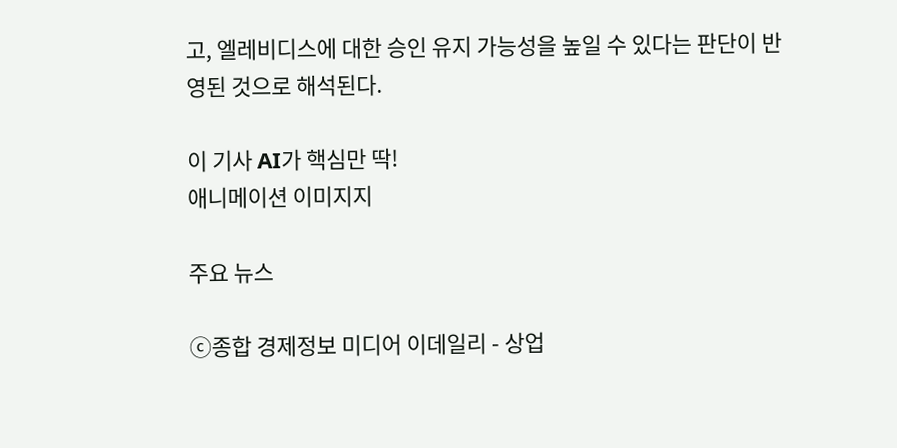고, 엘레비디스에 대한 승인 유지 가능성을 높일 수 있다는 판단이 반영된 것으로 해석된다.

이 기사 AI가 핵심만 딱!
애니메이션 이미지지

주요 뉴스

ⓒ종합 경제정보 미디어 이데일리 - 상업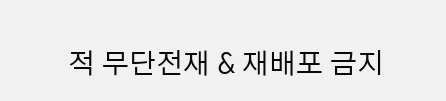적 무단전재 & 재배포 금지